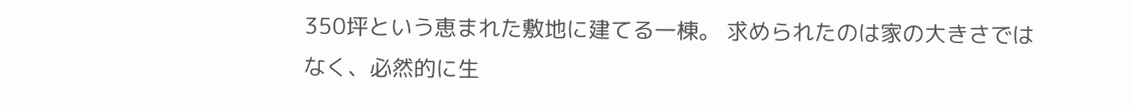350坪という恵まれた敷地に建てる一棟。 求められたのは家の大きさではなく、必然的に生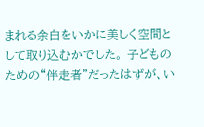まれる余白をいかに美しく空間として取り込むかでした。 子どものための“伴走者”だったはずが、い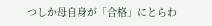つしか母自身が「合格」にとらわ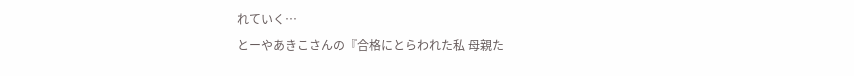れていく…
とーやあきこさんの『合格にとらわれた私 母親た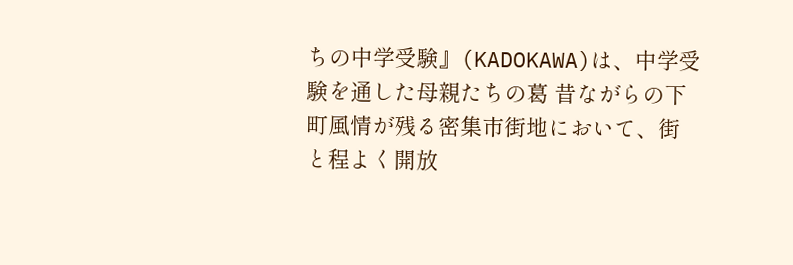ちの中学受験』(KADOKAWA)は、中学受験を通した母親たちの葛 昔ながらの下町風情が残る密集市街地において、街と程よく開放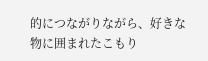的につながりながら、好きな物に囲まれたこもり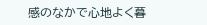感のなかで心地よく暮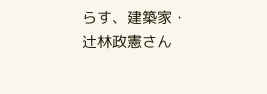らす、建築家・辻林政憲さん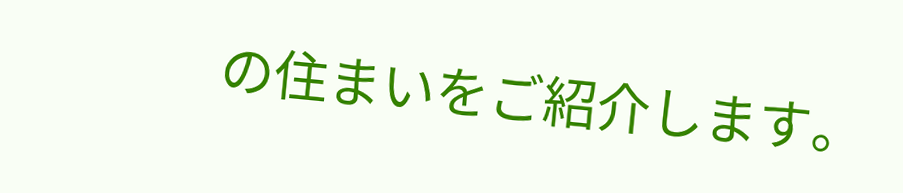の住まいをご紹介します。